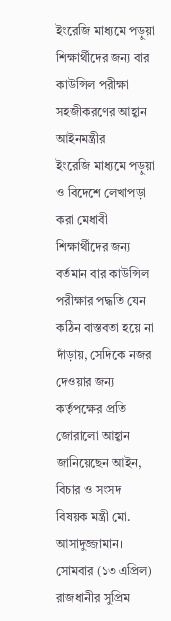ইংরেজি মাধ্যমে পড়ুয়া শিক্ষার্থীদের জন্য বার কাউন্সিল পরীক্ষা সহজীকরণের আহ্বান আইনমন্ত্রীর
ইংরেজি মাধ্যমে পড়ুয়া ও বিদেশে লেখাপড়া করা মেধাবী শিক্ষার্থীদের জন্য বর্তমান বার কাউন্সিল পরীক্ষার পদ্ধতি যেন কঠিন বাস্তবতা হয়ে না দাঁড়ায়, সেদিকে নজর দেওয়ার জন্য কর্তৃপক্ষের প্রতি জোরালো আহ্বান জানিয়েছেন আইন, বিচার ও সংসদ বিষয়ক মন্ত্রী মো. আসাদুজ্জামান। সোমবার (১৩ এপ্রিল) রাজধানীর সুপ্রিম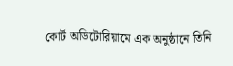কোর্ট অডিটোরিয়ামে এক অনুষ্ঠানে তিনি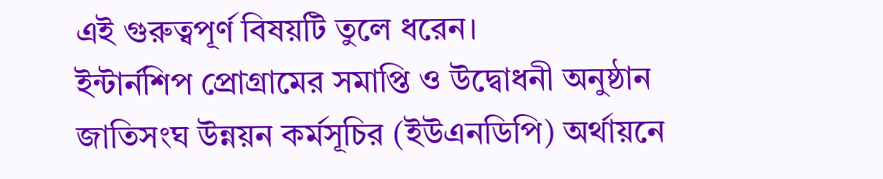এই গুরুত্বপূর্ণ বিষয়টি তুলে ধরেন।
ইন্টার্নশিপ প্রোগ্রামের সমাপ্তি ও উদ্বোধনী অনুষ্ঠান
জাতিসংঘ উন্নয়ন কর্মসূচির (ইউএনডিপি) অর্থায়নে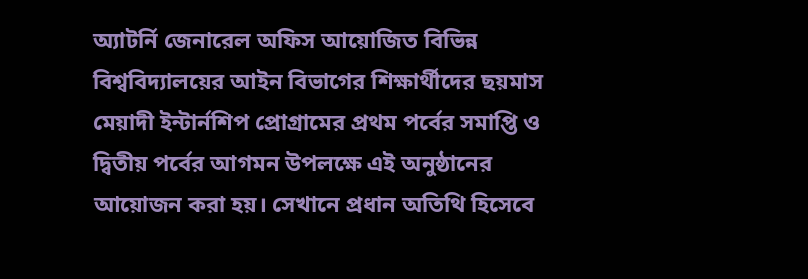অ্যাটর্নি জেনারেল অফিস আয়োজিত বিভিন্ন বিশ্ববিদ্যালয়ের আইন বিভাগের শিক্ষার্থীদের ছয়মাস মেয়াদী ইন্টার্নশিপ প্রোগ্রামের প্রথম পর্বের সমাপ্তি ও দ্বিতীয় পর্বের আগমন উপলক্ষে এই অনুষ্ঠানের আয়োজন করা হয়। সেখানে প্রধান অতিথি হিসেবে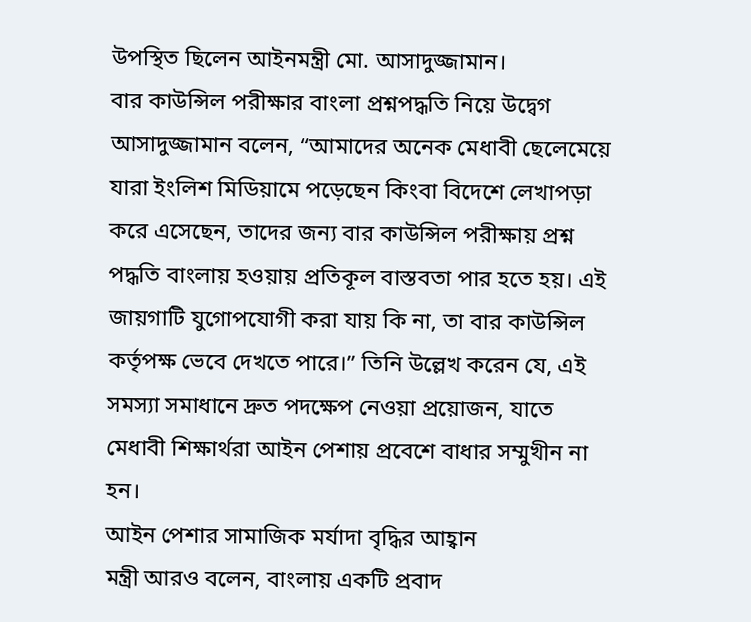উপস্থিত ছিলেন আইনমন্ত্রী মো. আসাদুজ্জামান।
বার কাউন্সিল পরীক্ষার বাংলা প্রশ্নপদ্ধতি নিয়ে উদ্বেগ
আসাদুজ্জামান বলেন, “আমাদের অনেক মেধাবী ছেলেমেয়ে যারা ইংলিশ মিডিয়ামে পড়েছেন কিংবা বিদেশে লেখাপড়া করে এসেছেন, তাদের জন্য বার কাউন্সিল পরীক্ষায় প্রশ্ন পদ্ধতি বাংলায় হওয়ায় প্রতিকূল বাস্তবতা পার হতে হয়। এই জায়গাটি যুগোপযোগী করা যায় কি না, তা বার কাউন্সিল কর্তৃপক্ষ ভেবে দেখতে পারে।” তিনি উল্লেখ করেন যে, এই সমস্যা সমাধানে দ্রুত পদক্ষেপ নেওয়া প্রয়োজন, যাতে মেধাবী শিক্ষার্থরা আইন পেশায় প্রবেশে বাধার সম্মুখীন না হন।
আইন পেশার সামাজিক মর্যাদা বৃদ্ধির আহ্বান
মন্ত্রী আরও বলেন, বাংলায় একটি প্রবাদ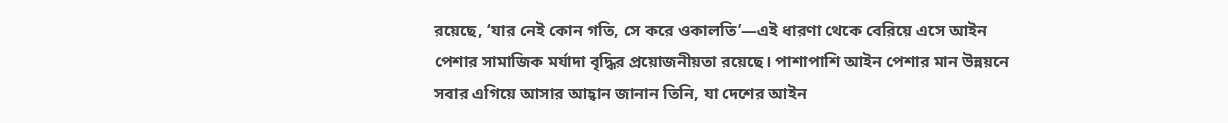রয়েছে, ‘যার নেই কোন গতি, সে করে ওকালতি’—এই ধারণা থেকে বেরিয়ে এসে আইন পেশার সামাজিক মর্যাদা বৃদ্ধির প্রয়োজনীয়তা রয়েছে। পাশাপাশি আইন পেশার মান উন্নয়নে সবার এগিয়ে আসার আহ্বান জানান তিনি, যা দেশের আইন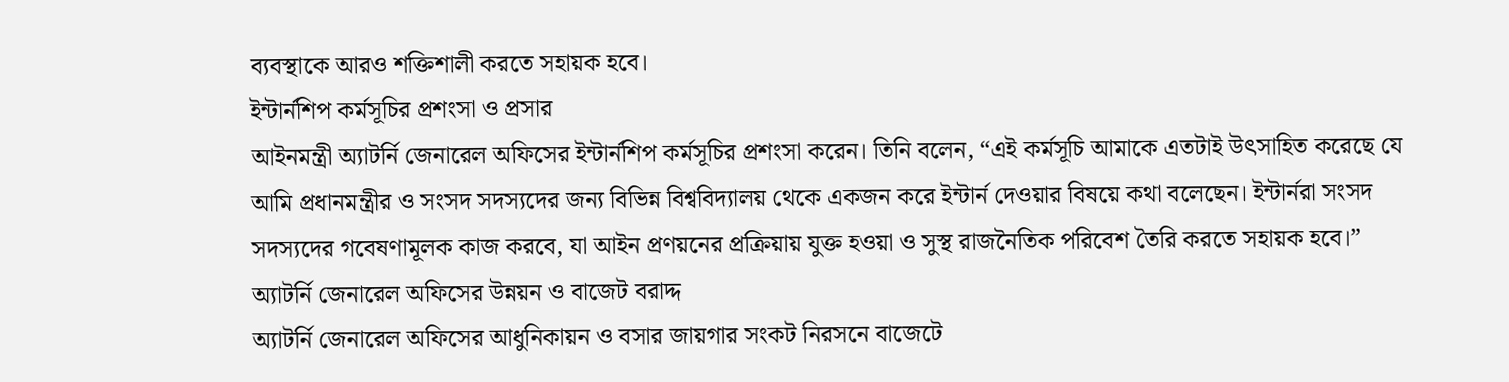ব্যবস্থাকে আরও শক্তিশালী করতে সহায়ক হবে।
ইন্টার্নশিপ কর্মসূচির প্রশংসা ও প্রসার
আইনমন্ত্রী অ্যাটর্নি জেনারেল অফিসের ইন্টার্নশিপ কর্মসূচির প্রশংসা করেন। তিনি বলেন, “এই কর্মসূচি আমাকে এতটাই উৎসাহিত করেছে যে আমি প্রধানমন্ত্রীর ও সংসদ সদস্যদের জন্য বিভিন্ন বিশ্ববিদ্যালয় থেকে একজন করে ইন্টার্ন দেওয়ার বিষয়ে কথা বলেছেন। ইন্টার্নরা সংসদ সদস্যদের গবেষণামূলক কাজ করবে, যা আইন প্রণয়নের প্রক্রিয়ায় যুক্ত হওয়া ও সুস্থ রাজনৈতিক পরিবেশ তৈরি করতে সহায়ক হবে।”
অ্যাটর্নি জেনারেল অফিসের উন্নয়ন ও বাজেট বরাদ্দ
অ্যাটর্নি জেনারেল অফিসের আধুনিকায়ন ও বসার জায়গার সংকট নিরসনে বাজেটে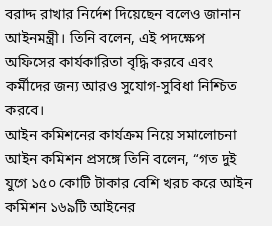বরাদ্দ রাখার নির্দেশ দিয়েছেন বলেও জানান আইনমন্ত্রী। তিনি বলেন, এই পদক্ষেপ অফিসের কার্যকারিতা বৃদ্ধি করবে এবং কর্মীদের জন্য আরও সুযোগ-সুবিধা নিশ্চিত করবে।
আইন কমিশনের কার্যক্রম নিয়ে সমালোচনা
আইন কমিশন প্রসঙ্গে তিনি বলেন, “গত দুই যুগে ১৫০ কোটি টাকার বেশি খরচ করে আইন কমিশন ১৬৯টি আইনের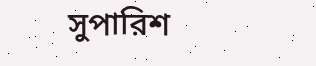সুপারিশ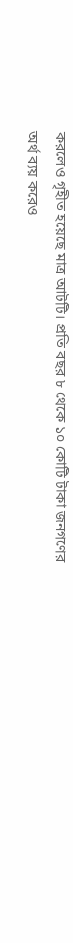করলেও গৃহীত হয়েছে মাত্র আটটি। প্রতি বছর ৮ থেকে ১০ কোটি টাকা জনগণের অর্থ ব্যয় করেও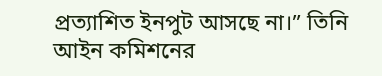প্রত্যাশিত ইনপুট আসছে না।” তিনি আইন কমিশনের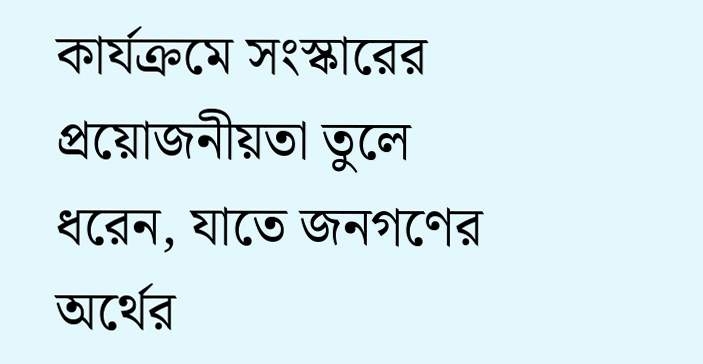কার্যক্রমে সংস্কারের প্রয়োজনীয়তা তুলে ধরেন, যাতে জনগণের অর্থের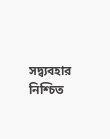সদ্ব্যবহার নিশ্চিত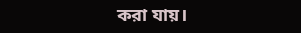করা যায়।